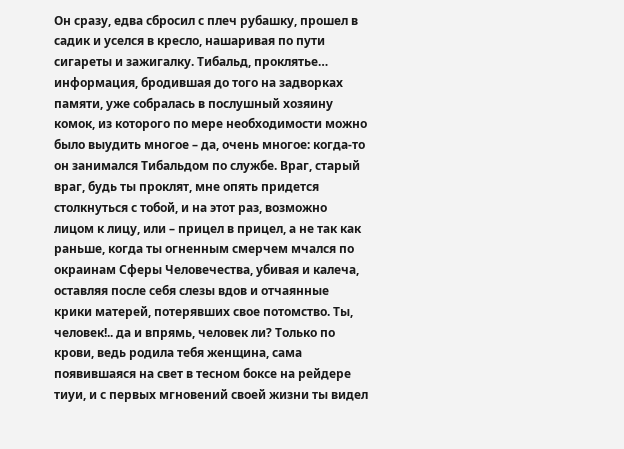Он сразу, едва сбросил с плеч рубашку, прошел в садик и уселся в кресло, нашаривая по пути сигареты и зажигалку. Тибальд, проклятье… информация, бродившая до того на задворках памяти, уже собралась в послушный хозяину комок, из которого по мере необходимости можно было выудить многое – да, очень многое: когда-то он занимался Тибальдом по службе. Враг, старый враг, будь ты проклят, мне опять придется столкнуться с тобой, и на этот раз, возможно лицом к лицу, или – прицел в прицел, а не так как раньше, когда ты огненным смерчем мчался по окраинам Сферы Человечества, убивая и калеча, оставляя после себя слезы вдов и отчаянные крики матерей, потерявших свое потомство. Ты, человек!.. да и впрямь, человек ли? Только по крови, ведь родила тебя женщина, сама появившаяся на свет в тесном боксе на рейдере тиуи, и с первых мгновений своей жизни ты видел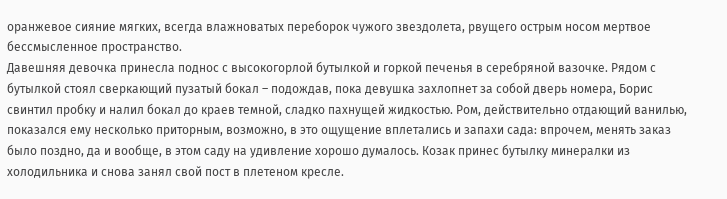оранжевое сияние мягких, всегда влажноватых переборок чужого звездолета, рвущего острым носом мертвое бессмысленное пространство.
Давешняя девочка принесла поднос с высокогорлой бутылкой и горкой печенья в серебряной вазочке. Рядом с бутылкой стоял сверкающий пузатый бокал – подождав, пока девушка захлопнет за собой дверь номера, Борис свинтил пробку и налил бокал до краев темной, сладко пахнущей жидкостью. Ром, действительно отдающий ванилью, показался ему несколько приторным, возможно, в это ощущение вплетались и запахи сада: впрочем, менять заказ было поздно, да и вообще, в этом саду на удивление хорошо думалось. Козак принес бутылку минералки из холодильника и снова занял свой пост в плетеном кресле.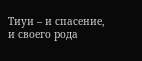Тиуи – и спасение, и своего рода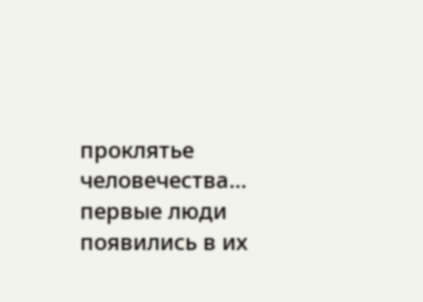проклятье человечества… первые люди появились в их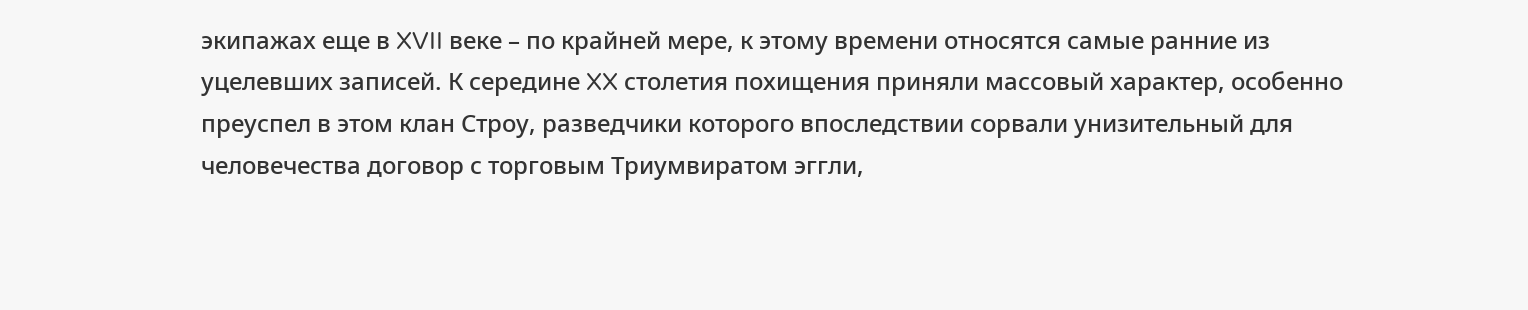экипажах еще в XVII веке – по крайней мере, к этому времени относятся самые ранние из уцелевших записей. К середине XX столетия похищения приняли массовый характер, особенно преуспел в этом клан Строу, разведчики которого впоследствии сорвали унизительный для человечества договор с торговым Триумвиратом эггли,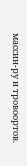массин-ру и тровоортов.